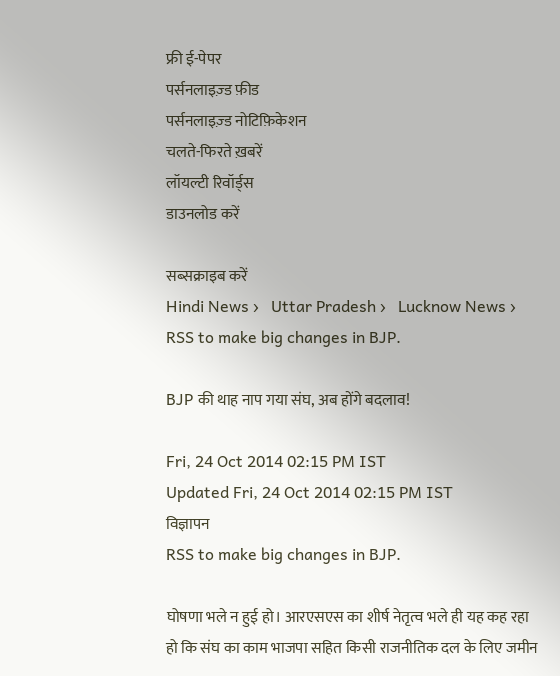फ्री ई-पेपर
पर्सनलाइज़्ड फ़ीड
पर्सनलाइज़्ड नोटिफ़िकेशन
चलते-फिरते ख़बरें
लॉयल्टी रिवॉर्ड्स
डाउनलोड करें

सब्सक्राइब करें
Hindi News ›   Uttar Pradesh ›   Lucknow News ›   RSS to make big changes in BJP.

BJP की थाह नाप गया संघ, अब होंगे बदलाव!

Fri, 24 Oct 2014 02:15 PM IST
Updated Fri, 24 Oct 2014 02:15 PM IST
विज्ञापन
RSS to make big changes in BJP.

घोषणा भले न हुई हो। आरएसएस का शीर्ष नेतृत्व भले ही यह कह रहा हो कि संघ का काम भाजपा सहित किसी राजनीतिक दल के लिए जमीन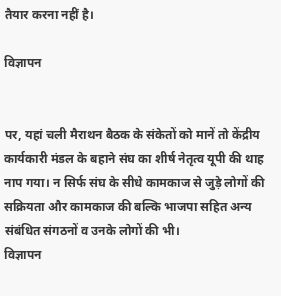तैयार करना नहीं है।

विज्ञापन


पर, यहां चली मैराथन बैठक के संकेतों को मानें तो केंद्रीय कार्यकारी मंडल के बहाने संघ का शीर्ष नेतृत्व यूपी की थाह नाप गया। न सिर्फ संघ के सीधे कामकाज से जुड़े लोगों की सक्रियता और कामकाज की बल्कि भाजपा सहित अन्य संबंधित संगठनों व उनके लोगों की भी।
विज्ञापन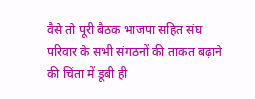वैसे तो पूरी बैठक भाजपा सहित संघ परिवार के सभी संगठनों की ताकत बढ़ाने की चिंता में डूबी ही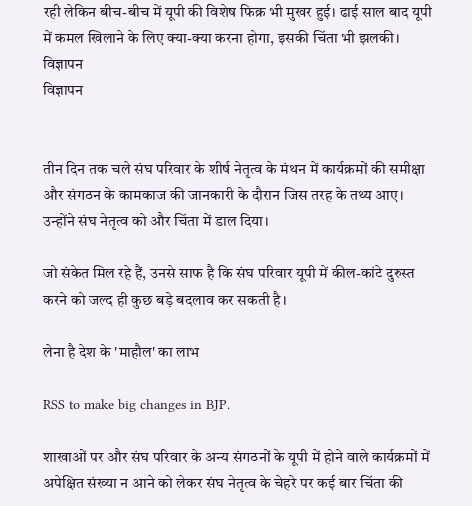रही लेकिन बीच-बीच में यूपी की विशेष फिक्र भी मुखर हुई। ढाई साल बाद यूपी में कमल खिलाने के लिए क्या-क्या करना होगा, इसकी चिंता भी झलकी।
विज्ञापन
विज्ञापन


तीन दिन तक चले संघ परिवार के शीर्ष नेतृत्व के मंथन में कार्यक्रमों की समीक्षा और संगठन के कामकाज की जानकारी के दौरान जिस तरह के तथ्य आए। उन्होंने संघ नेतृत्व को और चिंता में डाल दिया।

जो संकेत मिल रहे हैं, उनसे साफ है कि संघ परिवार यूपी में कील-कांटे दुरुस्त करने को जल्द ही कुछ बड़े बदलाव कर सकती है।

लेना है देश के 'माहौल' का लाभ

RSS to make big changes in BJP.

शाखाओं पर और संघ परिवार के अन्य संगठनों के यूपी में होने वाले कार्यक्रमों में अपेक्षित संख्या न आने को लेकर संघ नेतृत्व के चेहरे पर कई बार चिंता की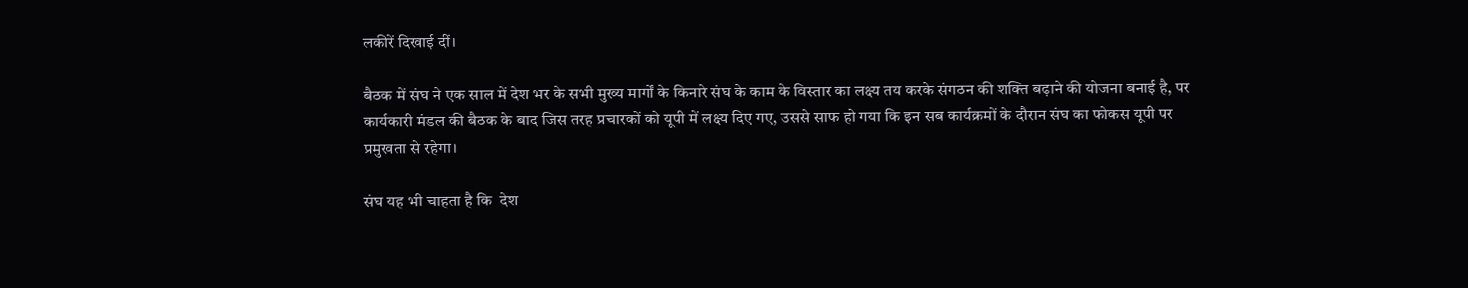लकीरें दिखाई दीं।

बैठक में संघ ने एक साल में देश भर के सभी मुख्य मार्गों के किनारे संघ के काम के विस्तार का लक्ष्य तय करके संगठन की शक्ति बढ़ाने की योजना बनाई है, पर कार्यकारी मंडल की बैठक के बाद जिस तरह प्रचारकों को यूपी में लक्ष्य दिए गए, उससे साफ हो गया कि इन सब कार्यक्रमों के दौरान संघ का फोकस यूपी पर प्रमुखता से रहेगा।

संघ यह भी चाहता है कि  देश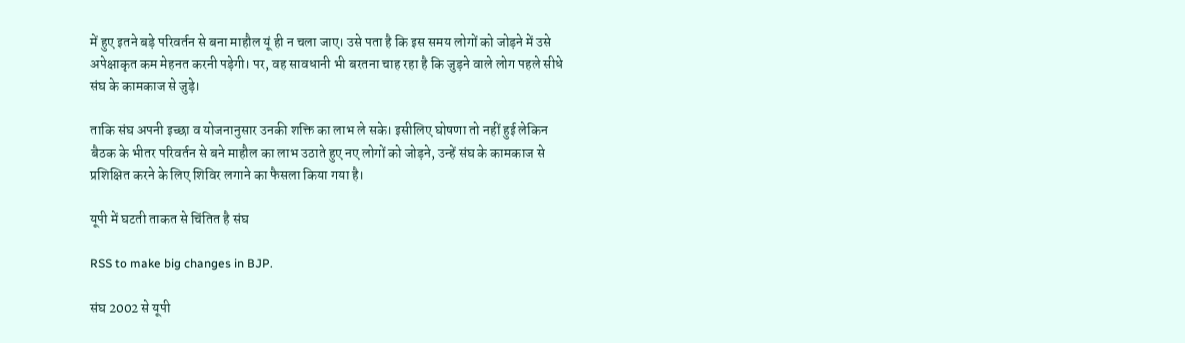में हुए इतने बड़े परिवर्तन से बना माहौल यूं ही न चला जाए। उसे पता है कि इस समय लोगों को जोड़ने में उसे अपेक्षाकृत कम मेहनत करनी पड़ेगी। पर, वह सावधानी भी बरतना चाह रहा है कि जुड़ने वाले लोग पहले सीधे संघ के कामकाज से जुड़े।

ताकि संघ अपनी इच्छा व योजनानुसार उनकी शक्ति का लाभ ले सके। इसीलिए घोषणा तो नहीं हुई लेकिन बैठक के भीतर परिवर्तन से बने माहौल का लाभ उठाते हुए नए लोगों को जोड़ने, उन्हें संघ के कामकाज से प्रशिक्षित करने के लिए शिविर लगाने का फैसला किया गया है।

यूपी में घटती ताकत से चिंतित है संघ

RSS to make big changes in BJP.

संघ 2002 से यूपी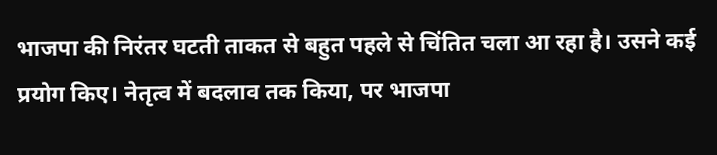भाजपा की निरंतर घटती ताकत से बहुत पहले से चिंतित चला आ रहा है। उसने कई प्रयोग किए। नेतृत्व में बदलाव तक किया, पर भाजपा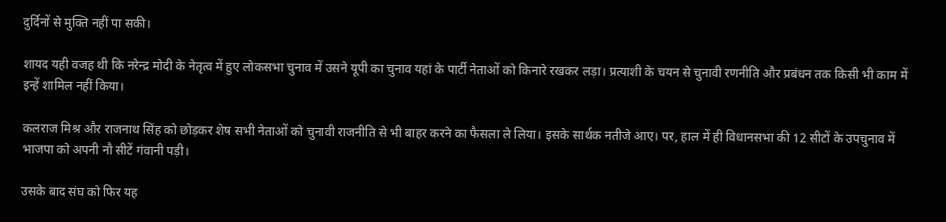दुर्दिनों से मुक्ति नहीं पा सकी।

शायद यही वजह थी कि नरेन्द्र मोदी के नेतृत्व में हुए लोकसभा चुनाव में उसने यूपी का चुनाव यहां के पार्टी नेताओं को किनारे रखकर लड़ा। प्रत्याशी के चयन से चुनावी रणनीति और प्रबंधन तक किसी भी काम में इन्हें शामिल नहीं किया।

कलराज मिश्र और राजनाथ सिंह को छोड़कर शेष सभी नेताओं को चुनावी राजनीति से भी बाहर करने का फैसला ले लिया। इसके सार्थक नतीजे आए। पर, हाल में ही विधानसभा की 12 सीटों के उपचुनाव में भाजपा को अपनी नौ सीटें गंवानी पड़ी।

उसके बाद संघ को फिर यह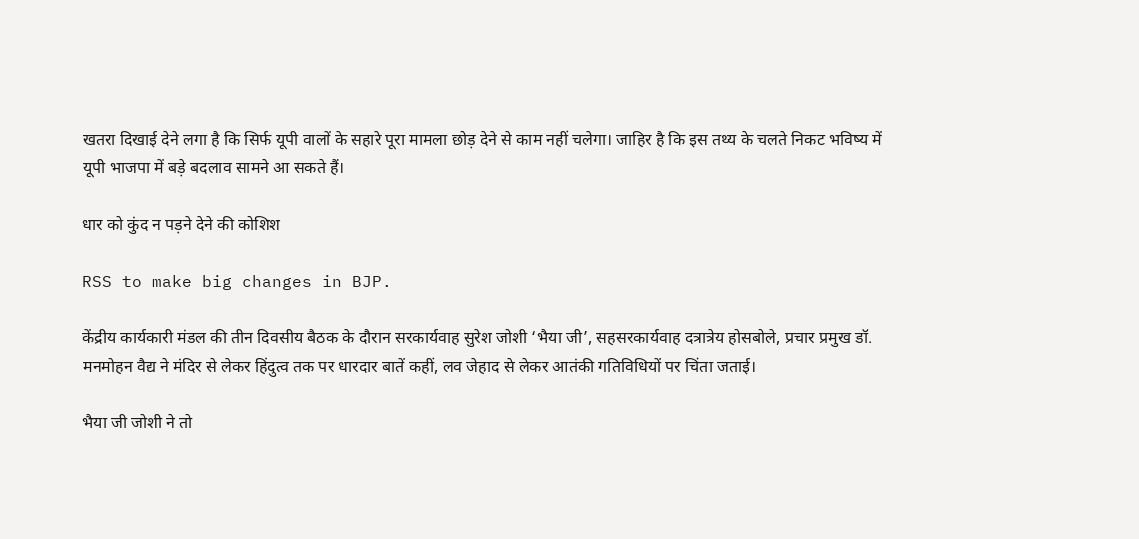खतरा दिखाई देने लगा है कि सिर्फ यूपी वालों के सहारे पूरा मामला छोड़ देने से काम नहीं चलेगा। जाहिर है कि इस तथ्य के चलते निकट भविष्य में यूपी भाजपा में बड़े बदलाव सामने आ सकते हैं।

धार को कुंद न पड़ने देने की कोशिश

RSS to make big changes in BJP.

केंद्रीय कार्यकारी मंडल की तीन दिवसीय बैठक के दौरान सरकार्यवाह सुरेश जोशी ‘भैया जी’, सहसरकार्यवाह दत्रात्रेय होसबोले, प्रचार प्रमुख डॉ. मनमोहन वैद्य ने मंदिर से लेकर हिंदुत्व तक पर धारदार बातें कहीं, लव जेहाद से लेकर आतंकी गतिविधियों पर चिंता जताई।

भैया जी जोशी ने तो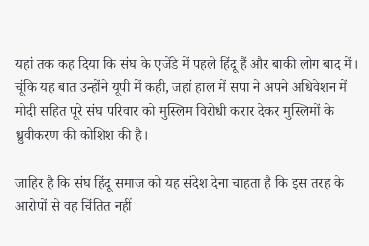यहां तक कह दिया कि संघ के एजेंडे में पहले हिंदू हैं और बाकी लोग बाद में। चूंकि यह बात उन्होंने यूपी में कही, जहां हाल में सपा ने अपने अधिवेशन में मोदी सहित पूरे संघ परिवार को मुस्लिम विरोधी करार देकर मुस्लिमों के ध्रुवीकरण की कोशिश की है।

जाहिर है कि संघ हिंदू समाज को यह संदेश देना चाहता है कि इस तरह के आरोपों से वह चिंतित नहीं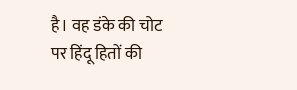है। वह डंके की चोट पर हिंदू हितों की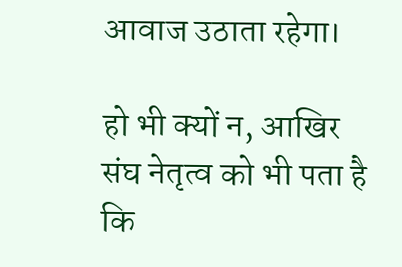आवाज उठाता रहेगा।

हो भी क्यों न, आखिर संघ नेतृत्व को भी पता है कि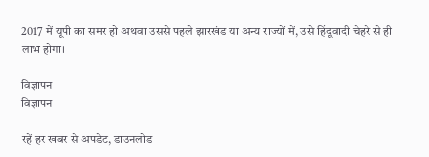2017 में यूपी का समर हो अथवा उससे पहले झारखंड या अन्य राज्यों में, उसे हिंदूवादी चेहरे से ही लाभ होगा।

विज्ञापन
विज्ञापन

रहें हर खबर से अपडेट, डाउनलोड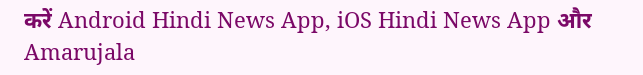करें Android Hindi News App, iOS Hindi News App और Amarujala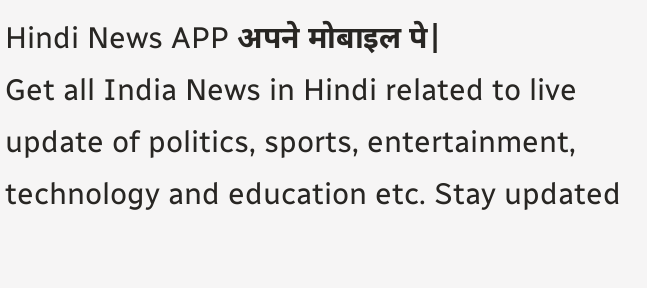Hindi News APP अपने मोबाइल पे|
Get all India News in Hindi related to live update of politics, sports, entertainment, technology and education etc. Stay updated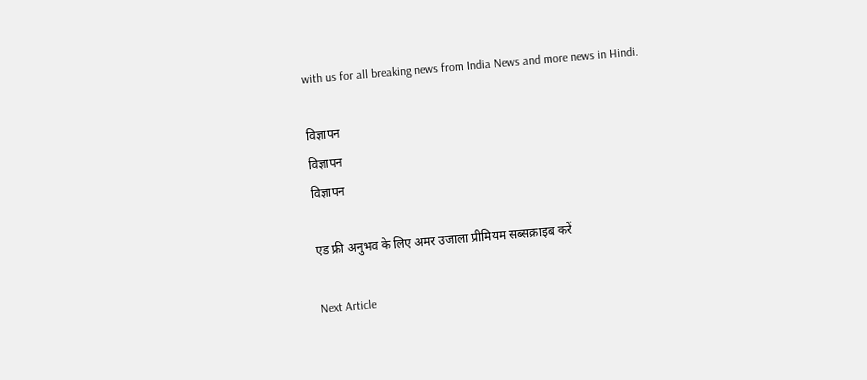with us for all breaking news from India News and more news in Hindi.

विज्ञापन
विज्ञापन
विज्ञापन

एड फ्री अनुभव के लिए अमर उजाला प्रीमियम सब्सक्राइब करें

Next Article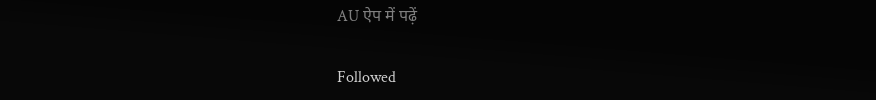AU ऐप में पढ़ें

Followed